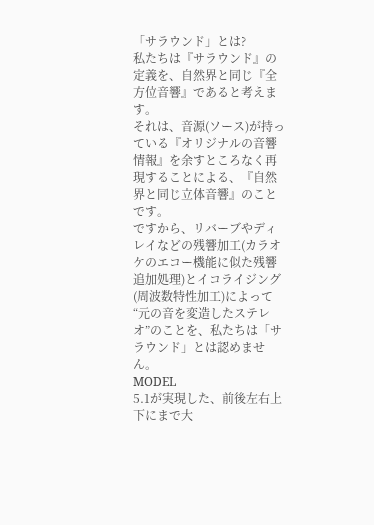「サラウンド」とは?
私たちは『サラウンド』の定義を、自然界と同じ『全方位音響』であると考えます。
それは、音源(ソース)が持っている『オリジナルの音響情報』を余すところなく再現することによる、『自然界と同じ立体音響』のことです。
ですから、リバーブやディレイなどの残響加工(カラオケのエコー機能に似た残響追加処理)とイコライジング(周波数特性加工)によって
“元の音を変造したステレオ”のことを、私たちは「サラウンド」とは認めません。
MODEL
5.1が実現した、前後左右上下にまで大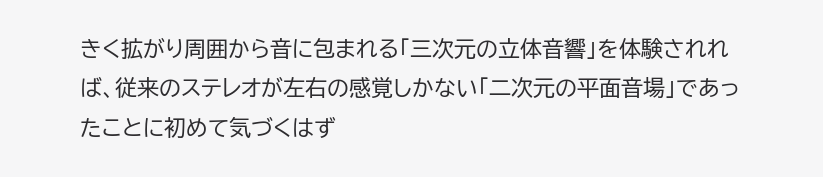きく拡がり周囲から音に包まれる「三次元の立体音響」を体験されれば、従来のステレオが左右の感覚しかない「二次元の平面音場」であったことに初めて気づくはず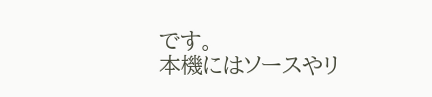です。
本機にはソースやリ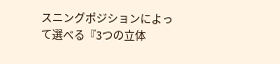スニングポジションによって選べる『3つの立体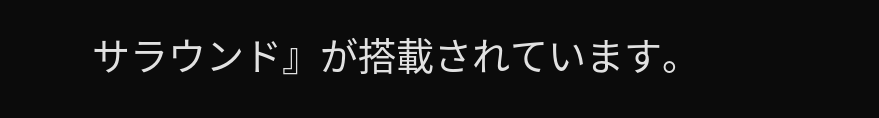サラウンド』が搭載されています。